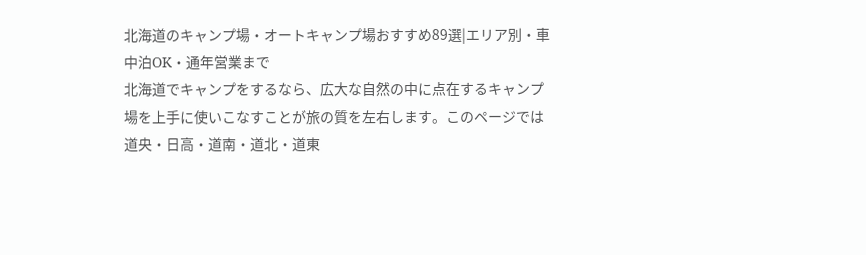北海道のキャンプ場・オートキャンプ場おすすめ89選|エリア別・車中泊OK・通年営業まで
北海道でキャンプをするなら、広大な自然の中に点在するキャンプ場を上手に使いこなすことが旅の質を左右します。このページでは道央・日高・道南・道北・道東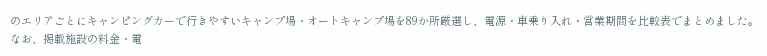のエリアごとにキャンピングカーで行きやすいキャンプ場・オートキャンプ場を89か所厳選し、電源・車乗り入れ・営業期間を比較表でまとめました。なお、掲載施設の料金・電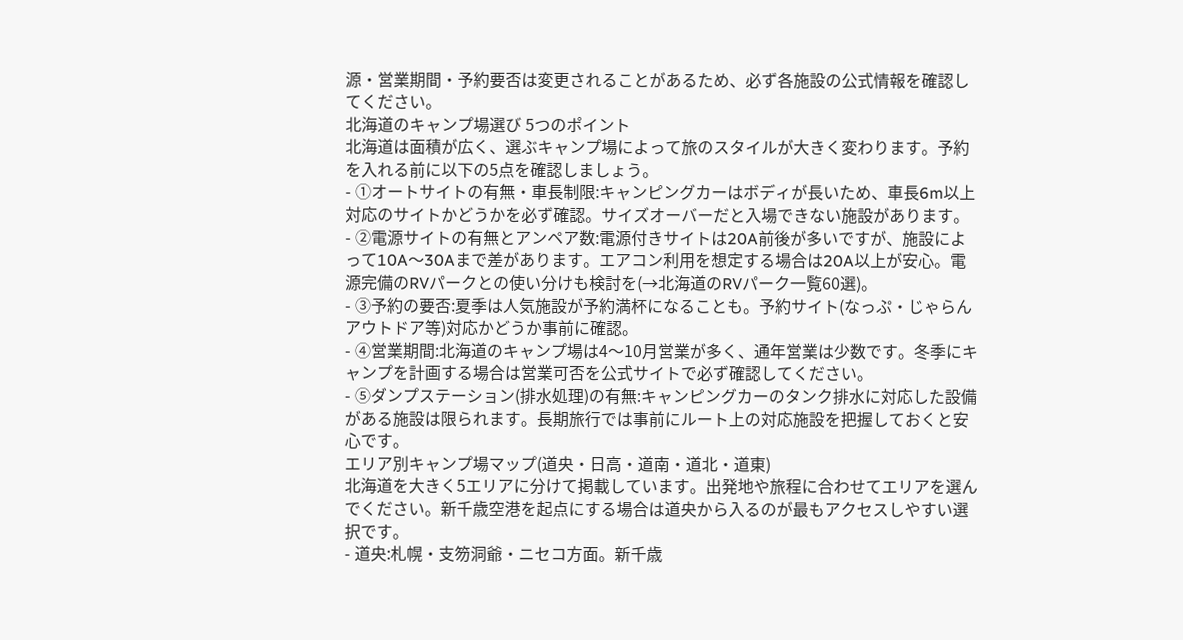源・営業期間・予約要否は変更されることがあるため、必ず各施設の公式情報を確認してください。
北海道のキャンプ場選び 5つのポイント
北海道は面積が広く、選ぶキャンプ場によって旅のスタイルが大きく変わります。予約を入れる前に以下の5点を確認しましょう。
- ①オートサイトの有無・車長制限:キャンピングカーはボディが長いため、車長6m以上対応のサイトかどうかを必ず確認。サイズオーバーだと入場できない施設があります。
- ②電源サイトの有無とアンペア数:電源付きサイトは20A前後が多いですが、施設によって10A〜30Aまで差があります。エアコン利用を想定する場合は20A以上が安心。電源完備のRVパークとの使い分けも検討を(→北海道のRVパーク一覧60選)。
- ③予約の要否:夏季は人気施設が予約満杯になることも。予約サイト(なっぷ・じゃらんアウトドア等)対応かどうか事前に確認。
- ④営業期間:北海道のキャンプ場は4〜10月営業が多く、通年営業は少数です。冬季にキャンプを計画する場合は営業可否を公式サイトで必ず確認してください。
- ⑤ダンプステーション(排水処理)の有無:キャンピングカーのタンク排水に対応した設備がある施設は限られます。長期旅行では事前にルート上の対応施設を把握しておくと安心です。
エリア別キャンプ場マップ(道央・日高・道南・道北・道東)
北海道を大きく5エリアに分けて掲載しています。出発地や旅程に合わせてエリアを選んでください。新千歳空港を起点にする場合は道央から入るのが最もアクセスしやすい選択です。
- 道央:札幌・支笏洞爺・ニセコ方面。新千歳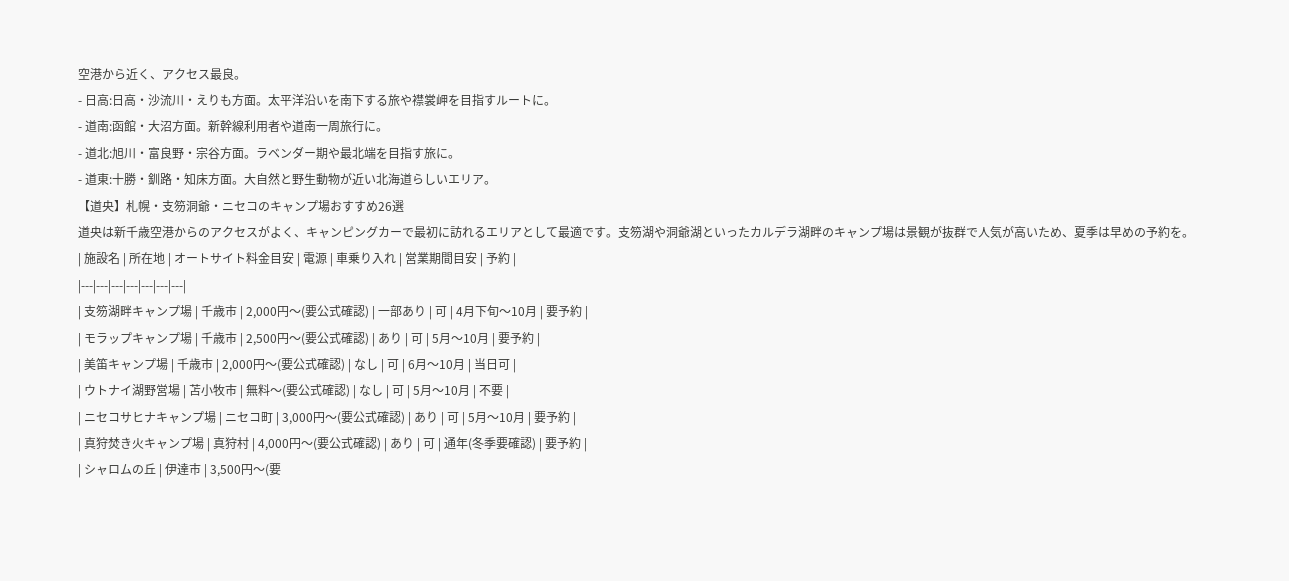空港から近く、アクセス最良。
- 日高:日高・沙流川・えりも方面。太平洋沿いを南下する旅や襟裳岬を目指すルートに。
- 道南:函館・大沼方面。新幹線利用者や道南一周旅行に。
- 道北:旭川・富良野・宗谷方面。ラベンダー期や最北端を目指す旅に。
- 道東:十勝・釧路・知床方面。大自然と野生動物が近い北海道らしいエリア。
【道央】札幌・支笏洞爺・ニセコのキャンプ場おすすめ26選
道央は新千歳空港からのアクセスがよく、キャンピングカーで最初に訪れるエリアとして最適です。支笏湖や洞爺湖といったカルデラ湖畔のキャンプ場は景観が抜群で人気が高いため、夏季は早めの予約を。
| 施設名 | 所在地 | オートサイト料金目安 | 電源 | 車乗り入れ | 営業期間目安 | 予約 |
|---|---|---|---|---|---|---|
| 支笏湖畔キャンプ場 | 千歳市 | 2,000円〜(要公式確認) | 一部あり | 可 | 4月下旬〜10月 | 要予約 |
| モラップキャンプ場 | 千歳市 | 2,500円〜(要公式確認) | あり | 可 | 5月〜10月 | 要予約 |
| 美笛キャンプ場 | 千歳市 | 2,000円〜(要公式確認) | なし | 可 | 6月〜10月 | 当日可 |
| ウトナイ湖野営場 | 苫小牧市 | 無料〜(要公式確認) | なし | 可 | 5月〜10月 | 不要 |
| ニセコサヒナキャンプ場 | ニセコ町 | 3,000円〜(要公式確認) | あり | 可 | 5月〜10月 | 要予約 |
| 真狩焚き火キャンプ場 | 真狩村 | 4,000円〜(要公式確認) | あり | 可 | 通年(冬季要確認) | 要予約 |
| シャロムの丘 | 伊達市 | 3,500円〜(要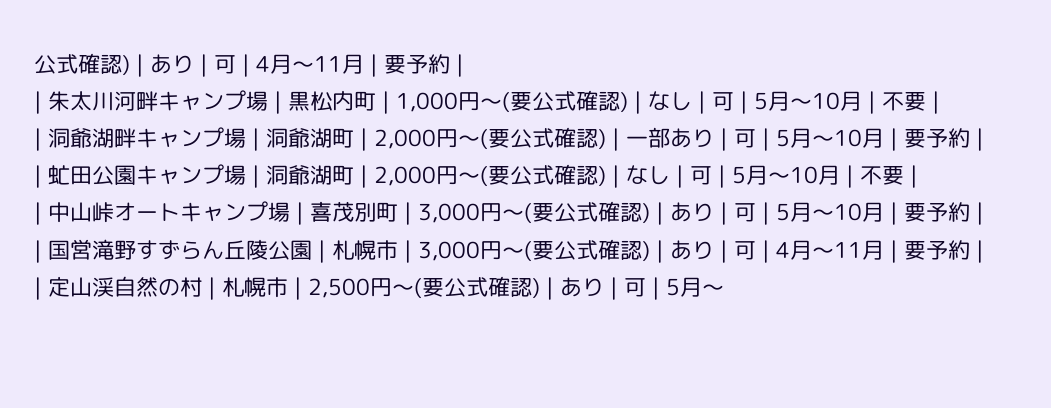公式確認) | あり | 可 | 4月〜11月 | 要予約 |
| 朱太川河畔キャンプ場 | 黒松内町 | 1,000円〜(要公式確認) | なし | 可 | 5月〜10月 | 不要 |
| 洞爺湖畔キャンプ場 | 洞爺湖町 | 2,000円〜(要公式確認) | 一部あり | 可 | 5月〜10月 | 要予約 |
| 虻田公園キャンプ場 | 洞爺湖町 | 2,000円〜(要公式確認) | なし | 可 | 5月〜10月 | 不要 |
| 中山峠オートキャンプ場 | 喜茂別町 | 3,000円〜(要公式確認) | あり | 可 | 5月〜10月 | 要予約 |
| 国営滝野すずらん丘陵公園 | 札幌市 | 3,000円〜(要公式確認) | あり | 可 | 4月〜11月 | 要予約 |
| 定山渓自然の村 | 札幌市 | 2,500円〜(要公式確認) | あり | 可 | 5月〜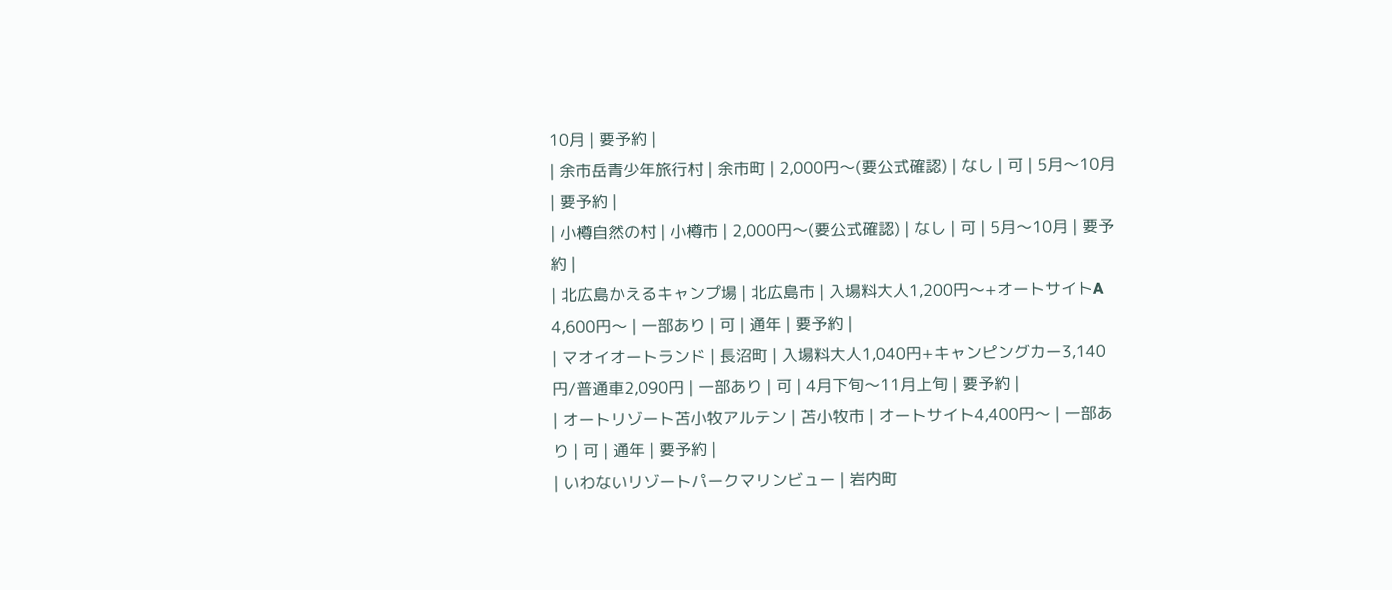10月 | 要予約 |
| 余市岳青少年旅行村 | 余市町 | 2,000円〜(要公式確認) | なし | 可 | 5月〜10月 | 要予約 |
| 小樽自然の村 | 小樽市 | 2,000円〜(要公式確認) | なし | 可 | 5月〜10月 | 要予約 |
| 北広島かえるキャンプ場 | 北広島市 | 入場料大人1,200円〜+オートサイトA 4,600円〜 | 一部あり | 可 | 通年 | 要予約 |
| マオイオートランド | 長沼町 | 入場料大人1,040円+キャンピングカー3,140円/普通車2,090円 | 一部あり | 可 | 4月下旬〜11月上旬 | 要予約 |
| オートリゾート苫小牧アルテン | 苫小牧市 | オートサイト4,400円〜 | 一部あり | 可 | 通年 | 要予約 |
| いわないリゾートパークマリンビュー | 岩内町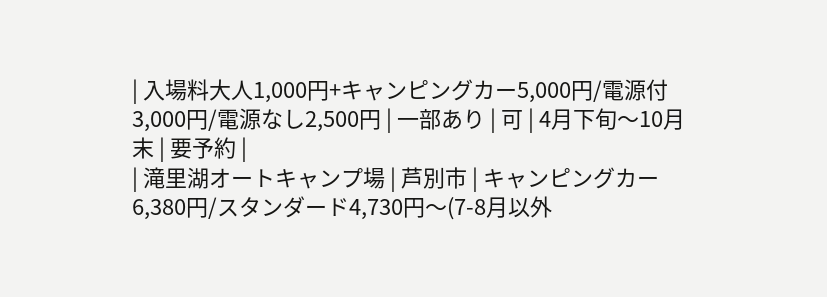| 入場料大人1,000円+キャンピングカー5,000円/電源付3,000円/電源なし2,500円 | 一部あり | 可 | 4月下旬〜10月末 | 要予約 |
| 滝里湖オートキャンプ場 | 芦別市 | キャンピングカー6,380円/スタンダード4,730円〜(7-8月以外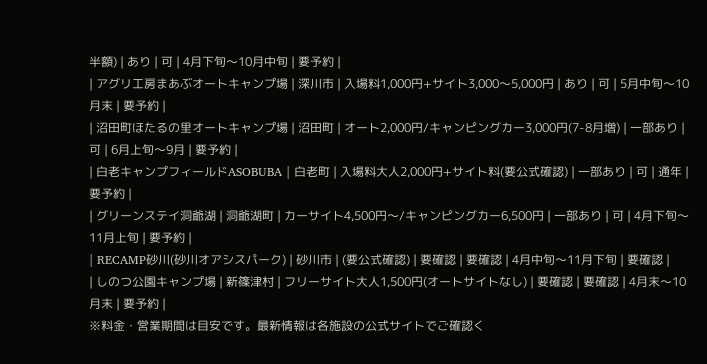半額) | あり | 可 | 4月下旬〜10月中旬 | 要予約 |
| アグリ工房まあぶオートキャンプ場 | 深川市 | 入場料1,000円+サイト3,000〜5,000円 | あり | 可 | 5月中旬〜10月末 | 要予約 |
| 沼田町ほたるの里オートキャンプ場 | 沼田町 | オート2,000円/キャンピングカー3,000円(7-8月増) | 一部あり | 可 | 6月上旬〜9月 | 要予約 |
| 白老キャンプフィールドASOBUBA | 白老町 | 入場料大人2,000円+サイト料(要公式確認) | 一部あり | 可 | 通年 | 要予約 |
| グリーンステイ洞爺湖 | 洞爺湖町 | カーサイト4,500円〜/キャンピングカー6,500円 | 一部あり | 可 | 4月下旬〜11月上旬 | 要予約 |
| RECAMP砂川(砂川オアシスパーク) | 砂川市 | (要公式確認) | 要確認 | 要確認 | 4月中旬〜11月下旬 | 要確認 |
| しのつ公園キャンプ場 | 新篠津村 | フリーサイト大人1,500円(オートサイトなし) | 要確認 | 要確認 | 4月末〜10月末 | 要予約 |
※料金・営業期間は目安です。最新情報は各施設の公式サイトでご確認く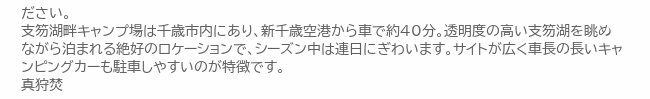ださい。
支笏湖畔キャンプ場は千歳市内にあり、新千歳空港から車で約40分。透明度の高い支笏湖を眺めながら泊まれる絶好のロケーションで、シーズン中は連日にぎわいます。サイトが広く車長の長いキャンピングカーも駐車しやすいのが特徴です。
真狩焚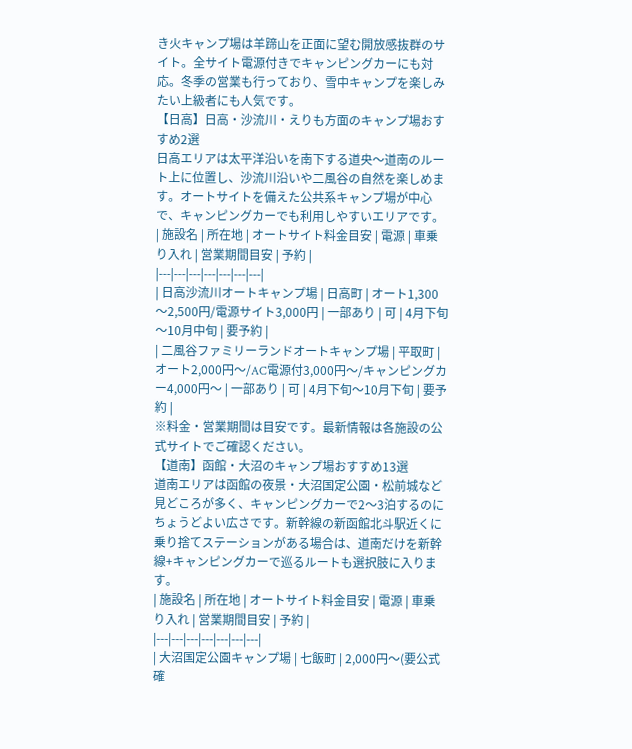き火キャンプ場は羊蹄山を正面に望む開放感抜群のサイト。全サイト電源付きでキャンピングカーにも対応。冬季の営業も行っており、雪中キャンプを楽しみたい上級者にも人気です。
【日高】日高・沙流川・えりも方面のキャンプ場おすすめ2選
日高エリアは太平洋沿いを南下する道央〜道南のルート上に位置し、沙流川沿いや二風谷の自然を楽しめます。オートサイトを備えた公共系キャンプ場が中心で、キャンピングカーでも利用しやすいエリアです。
| 施設名 | 所在地 | オートサイト料金目安 | 電源 | 車乗り入れ | 営業期間目安 | 予約 |
|---|---|---|---|---|---|---|
| 日高沙流川オートキャンプ場 | 日高町 | オート1,300〜2,500円/電源サイト3,000円 | 一部あり | 可 | 4月下旬〜10月中旬 | 要予約 |
| 二風谷ファミリーランドオートキャンプ場 | 平取町 | オート2,000円〜/AC電源付3,000円〜/キャンピングカー4,000円〜 | 一部あり | 可 | 4月下旬〜10月下旬 | 要予約 |
※料金・営業期間は目安です。最新情報は各施設の公式サイトでご確認ください。
【道南】函館・大沼のキャンプ場おすすめ13選
道南エリアは函館の夜景・大沼国定公園・松前城など見どころが多く、キャンピングカーで2〜3泊するのにちょうどよい広さです。新幹線の新函館北斗駅近くに乗り捨てステーションがある場合は、道南だけを新幹線+キャンピングカーで巡るルートも選択肢に入ります。
| 施設名 | 所在地 | オートサイト料金目安 | 電源 | 車乗り入れ | 営業期間目安 | 予約 |
|---|---|---|---|---|---|---|
| 大沼国定公園キャンプ場 | 七飯町 | 2,000円〜(要公式確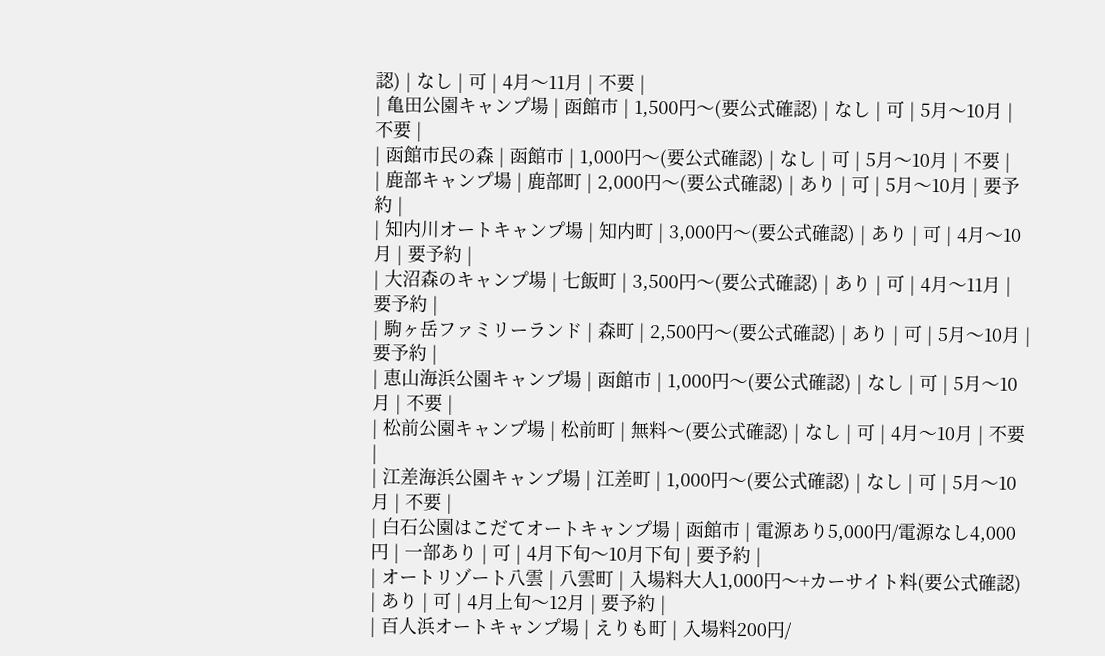認) | なし | 可 | 4月〜11月 | 不要 |
| 亀田公園キャンプ場 | 函館市 | 1,500円〜(要公式確認) | なし | 可 | 5月〜10月 | 不要 |
| 函館市民の森 | 函館市 | 1,000円〜(要公式確認) | なし | 可 | 5月〜10月 | 不要 |
| 鹿部キャンプ場 | 鹿部町 | 2,000円〜(要公式確認) | あり | 可 | 5月〜10月 | 要予約 |
| 知内川オートキャンプ場 | 知内町 | 3,000円〜(要公式確認) | あり | 可 | 4月〜10月 | 要予約 |
| 大沼森のキャンプ場 | 七飯町 | 3,500円〜(要公式確認) | あり | 可 | 4月〜11月 | 要予約 |
| 駒ヶ岳ファミリーランド | 森町 | 2,500円〜(要公式確認) | あり | 可 | 5月〜10月 | 要予約 |
| 恵山海浜公園キャンプ場 | 函館市 | 1,000円〜(要公式確認) | なし | 可 | 5月〜10月 | 不要 |
| 松前公園キャンプ場 | 松前町 | 無料〜(要公式確認) | なし | 可 | 4月〜10月 | 不要 |
| 江差海浜公園キャンプ場 | 江差町 | 1,000円〜(要公式確認) | なし | 可 | 5月〜10月 | 不要 |
| 白石公園はこだてオートキャンプ場 | 函館市 | 電源あり5,000円/電源なし4,000円 | 一部あり | 可 | 4月下旬〜10月下旬 | 要予約 |
| オートリゾート八雲 | 八雲町 | 入場料大人1,000円〜+カーサイト料(要公式確認) | あり | 可 | 4月上旬〜12月 | 要予約 |
| 百人浜オートキャンプ場 | えりも町 | 入場料200円/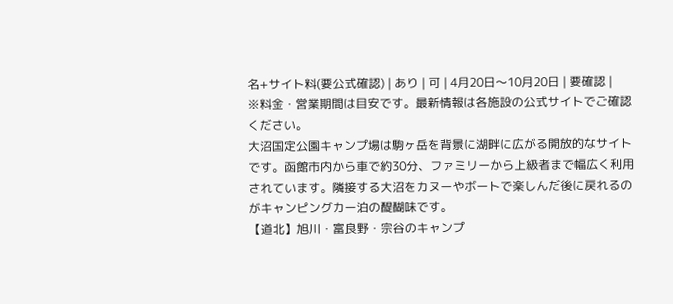名+サイト料(要公式確認) | あり | 可 | 4月20日〜10月20日 | 要確認 |
※料金・営業期間は目安です。最新情報は各施設の公式サイトでご確認ください。
大沼国定公園キャンプ場は駒ヶ岳を背景に湖畔に広がる開放的なサイトです。函館市内から車で約30分、ファミリーから上級者まで幅広く利用されています。隣接する大沼をカヌーやボートで楽しんだ後に戻れるのがキャンピングカー泊の醍醐味です。
【道北】旭川・富良野・宗谷のキャンプ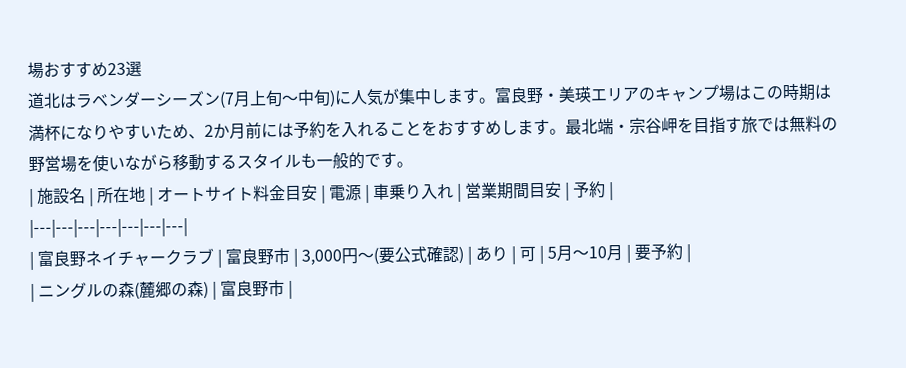場おすすめ23選
道北はラベンダーシーズン(7月上旬〜中旬)に人気が集中します。富良野・美瑛エリアのキャンプ場はこの時期は満杯になりやすいため、2か月前には予約を入れることをおすすめします。最北端・宗谷岬を目指す旅では無料の野営場を使いながら移動するスタイルも一般的です。
| 施設名 | 所在地 | オートサイト料金目安 | 電源 | 車乗り入れ | 営業期間目安 | 予約 |
|---|---|---|---|---|---|---|
| 富良野ネイチャークラブ | 富良野市 | 3,000円〜(要公式確認) | あり | 可 | 5月〜10月 | 要予約 |
| ニングルの森(麓郷の森) | 富良野市 |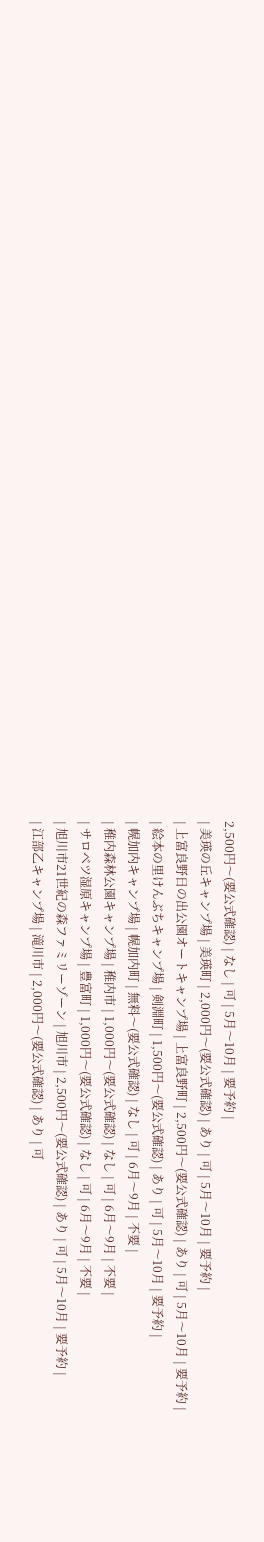2,500円〜(要公式確認) | なし | 可 | 5月〜10月 | 要予約 |
| 美瑛の丘キャンプ場 | 美瑛町 | 2,000円〜(要公式確認) | あり | 可 | 5月〜10月 | 要予約 |
| 上富良野日の出公園オートキャンプ場 | 上富良野町 | 2,500円〜(要公式確認) | あり | 可 | 5月〜10月 | 要予約 |
| 絵本の里けんぶちキャンプ場 | 剣淵町 | 1,500円〜(要公式確認) | あり | 可 | 5月〜10月 | 要予約 |
| 幌加内キャンプ場 | 幌加内町 | 無料〜(要公式確認) | なし | 可 | 6月〜9月 | 不要 |
| 稚内森林公園キャンプ場 | 稚内市 | 1,000円〜(要公式確認) | なし | 可 | 6月〜9月 | 不要 |
| サロベツ湿原キャンプ場 | 豊富町 | 1,000円〜(要公式確認) | なし | 可 | 6月〜9月 | 不要 |
| 旭川市21世紀の森ファミリーゾーン | 旭川市 | 2,500円〜(要公式確認) | あり | 可 | 5月〜10月 | 要予約 |
| 江部乙キャンプ場 | 滝川市 | 2,000円〜(要公式確認) | あり | 可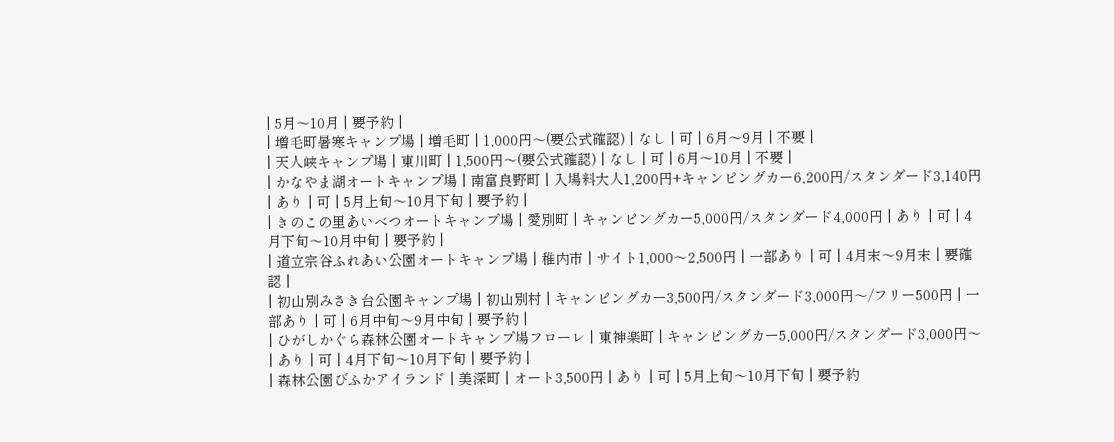| 5月〜10月 | 要予約 |
| 増毛町暑寒キャンプ場 | 増毛町 | 1,000円〜(要公式確認) | なし | 可 | 6月〜9月 | 不要 |
| 天人峡キャンプ場 | 東川町 | 1,500円〜(要公式確認) | なし | 可 | 6月〜10月 | 不要 |
| かなやま湖オートキャンプ場 | 南富良野町 | 入場料大人1,200円+キャンピングカー6,200円/スタンダード3,140円 | あり | 可 | 5月上旬〜10月下旬 | 要予約 |
| きのこの里あいべつオートキャンプ場 | 愛別町 | キャンピングカー5,000円/スタンダード4,000円 | あり | 可 | 4月下旬〜10月中旬 | 要予約 |
| 道立宗谷ふれあい公園オートキャンプ場 | 稚内市 | サイト1,000〜2,500円 | 一部あり | 可 | 4月末〜9月末 | 要確認 |
| 初山別みさき台公園キャンプ場 | 初山別村 | キャンピングカー3,500円/スタンダード3,000円〜/フリー500円 | 一部あり | 可 | 6月中旬〜9月中旬 | 要予約 |
| ひがしかぐら森林公園オートキャンプ場フローレ | 東神楽町 | キャンピングカー5,000円/スタンダード3,000円〜 | あり | 可 | 4月下旬〜10月下旬 | 要予約 |
| 森林公園びふかアイランド | 美深町 | オート3,500円 | あり | 可 | 5月上旬〜10月下旬 | 要予約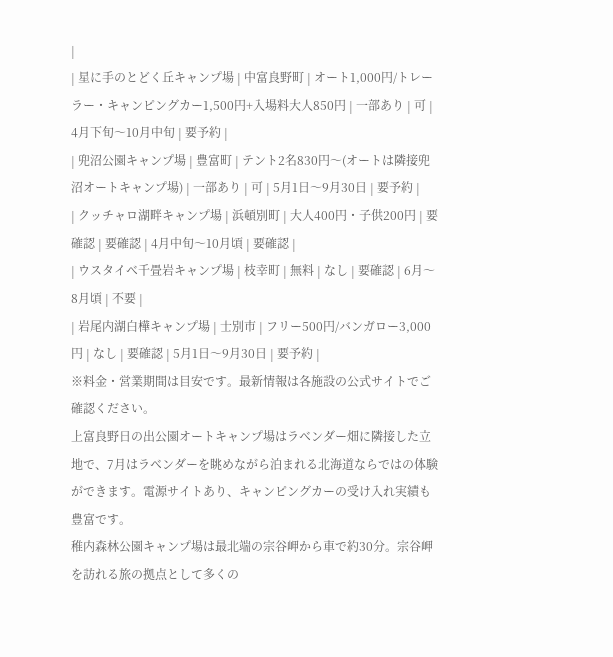|
| 星に手のとどく丘キャンプ場 | 中富良野町 | オート1,000円/トレーラー・キャンピングカー1,500円+入場料大人850円 | 一部あり | 可 | 4月下旬〜10月中旬 | 要予約 |
| 兜沼公園キャンプ場 | 豊富町 | テント2名830円〜(オートは隣接兜沼オートキャンプ場) | 一部あり | 可 | 5月1日〜9月30日 | 要予約 |
| クッチャロ湖畔キャンプ場 | 浜頓別町 | 大人400円・子供200円 | 要確認 | 要確認 | 4月中旬〜10月頃 | 要確認 |
| ウスタイベ千畳岩キャンプ場 | 枝幸町 | 無料 | なし | 要確認 | 6月〜8月頃 | 不要 |
| 岩尾内湖白樺キャンプ場 | 士別市 | フリー500円/バンガロー3,000円 | なし | 要確認 | 5月1日〜9月30日 | 要予約 |
※料金・営業期間は目安です。最新情報は各施設の公式サイトでご確認ください。
上富良野日の出公園オートキャンプ場はラベンダー畑に隣接した立地で、7月はラベンダーを眺めながら泊まれる北海道ならではの体験ができます。電源サイトあり、キャンピングカーの受け入れ実績も豊富です。
稚内森林公園キャンプ場は最北端の宗谷岬から車で約30分。宗谷岬を訪れる旅の拠点として多くの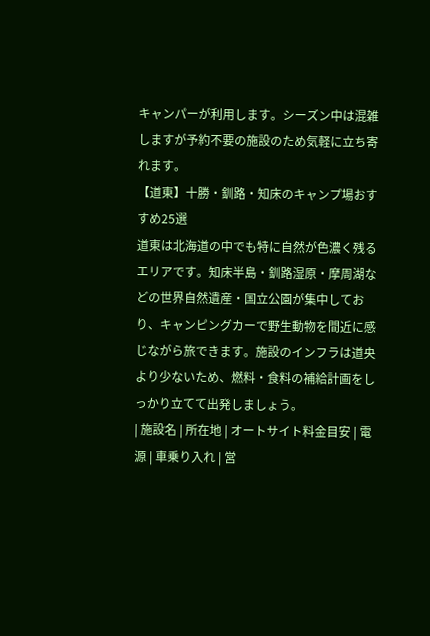キャンパーが利用します。シーズン中は混雑しますが予約不要の施設のため気軽に立ち寄れます。
【道東】十勝・釧路・知床のキャンプ場おすすめ25選
道東は北海道の中でも特に自然が色濃く残るエリアです。知床半島・釧路湿原・摩周湖などの世界自然遺産・国立公園が集中しており、キャンピングカーで野生動物を間近に感じながら旅できます。施設のインフラは道央より少ないため、燃料・食料の補給計画をしっかり立てて出発しましょう。
| 施設名 | 所在地 | オートサイト料金目安 | 電源 | 車乗り入れ | 営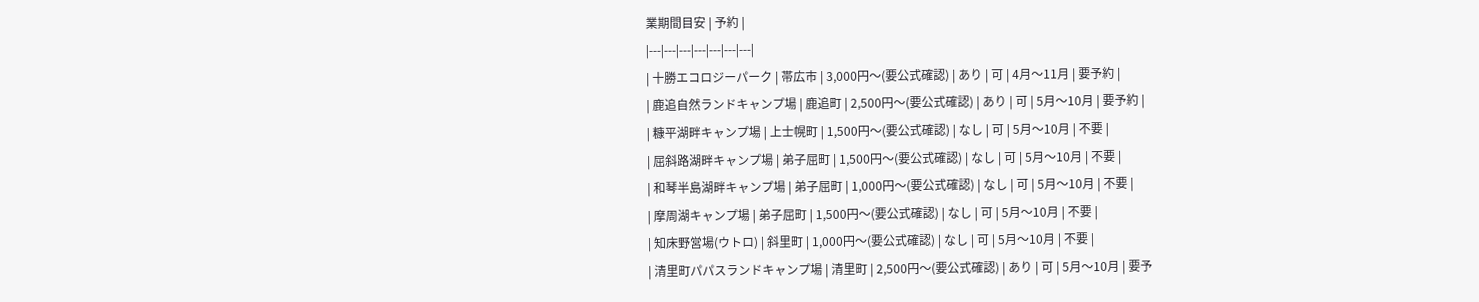業期間目安 | 予約 |
|---|---|---|---|---|---|---|
| 十勝エコロジーパーク | 帯広市 | 3,000円〜(要公式確認) | あり | 可 | 4月〜11月 | 要予約 |
| 鹿追自然ランドキャンプ場 | 鹿追町 | 2,500円〜(要公式確認) | あり | 可 | 5月〜10月 | 要予約 |
| 糠平湖畔キャンプ場 | 上士幌町 | 1,500円〜(要公式確認) | なし | 可 | 5月〜10月 | 不要 |
| 屈斜路湖畔キャンプ場 | 弟子屈町 | 1,500円〜(要公式確認) | なし | 可 | 5月〜10月 | 不要 |
| 和琴半島湖畔キャンプ場 | 弟子屈町 | 1,000円〜(要公式確認) | なし | 可 | 5月〜10月 | 不要 |
| 摩周湖キャンプ場 | 弟子屈町 | 1,500円〜(要公式確認) | なし | 可 | 5月〜10月 | 不要 |
| 知床野営場(ウトロ) | 斜里町 | 1,000円〜(要公式確認) | なし | 可 | 5月〜10月 | 不要 |
| 清里町パパスランドキャンプ場 | 清里町 | 2,500円〜(要公式確認) | あり | 可 | 5月〜10月 | 要予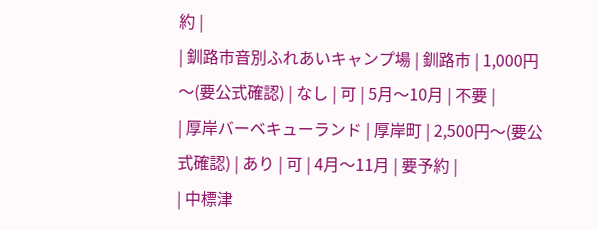約 |
| 釧路市音別ふれあいキャンプ場 | 釧路市 | 1,000円〜(要公式確認) | なし | 可 | 5月〜10月 | 不要 |
| 厚岸バーベキューランド | 厚岸町 | 2,500円〜(要公式確認) | あり | 可 | 4月〜11月 | 要予約 |
| 中標津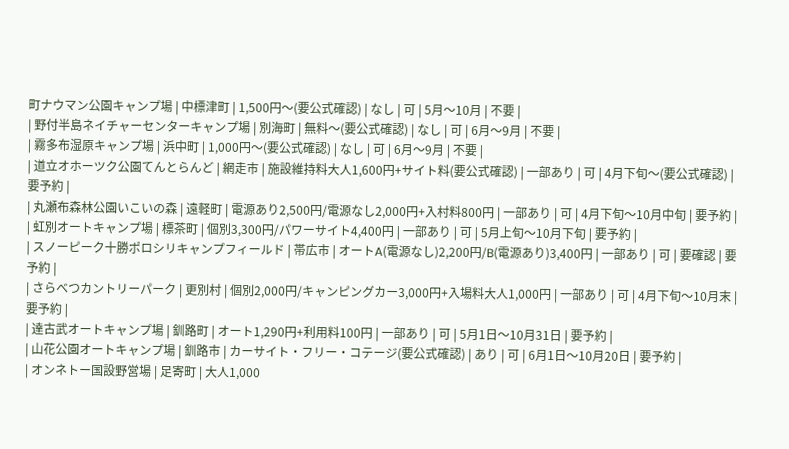町ナウマン公園キャンプ場 | 中標津町 | 1,500円〜(要公式確認) | なし | 可 | 5月〜10月 | 不要 |
| 野付半島ネイチャーセンターキャンプ場 | 別海町 | 無料〜(要公式確認) | なし | 可 | 6月〜9月 | 不要 |
| 霧多布湿原キャンプ場 | 浜中町 | 1,000円〜(要公式確認) | なし | 可 | 6月〜9月 | 不要 |
| 道立オホーツク公園てんとらんど | 網走市 | 施設維持料大人1,600円+サイト料(要公式確認) | 一部あり | 可 | 4月下旬〜(要公式確認) | 要予約 |
| 丸瀬布森林公園いこいの森 | 遠軽町 | 電源あり2,500円/電源なし2,000円+入村料800円 | 一部あり | 可 | 4月下旬〜10月中旬 | 要予約 |
| 虹別オートキャンプ場 | 標茶町 | 個別3,300円/パワーサイト4,400円 | 一部あり | 可 | 5月上旬〜10月下旬 | 要予約 |
| スノーピーク十勝ポロシリキャンプフィールド | 帯広市 | オートA(電源なし)2,200円/B(電源あり)3,400円 | 一部あり | 可 | 要確認 | 要予約 |
| さらべつカントリーパーク | 更別村 | 個別2,000円/キャンピングカー3,000円+入場料大人1,000円 | 一部あり | 可 | 4月下旬〜10月末 | 要予約 |
| 達古武オートキャンプ場 | 釧路町 | オート1,290円+利用料100円 | 一部あり | 可 | 5月1日〜10月31日 | 要予約 |
| 山花公園オートキャンプ場 | 釧路市 | カーサイト・フリー・コテージ(要公式確認) | あり | 可 | 6月1日〜10月20日 | 要予約 |
| オンネトー国設野営場 | 足寄町 | 大人1,000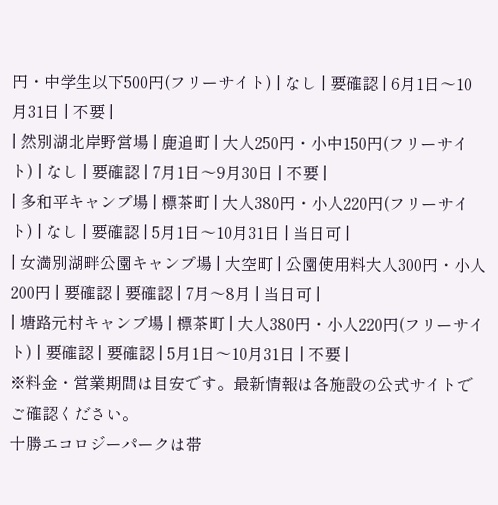円・中学生以下500円(フリーサイト) | なし | 要確認 | 6月1日〜10月31日 | 不要 |
| 然別湖北岸野営場 | 鹿追町 | 大人250円・小中150円(フリーサイト) | なし | 要確認 | 7月1日〜9月30日 | 不要 |
| 多和平キャンプ場 | 標茶町 | 大人380円・小人220円(フリーサイト) | なし | 要確認 | 5月1日〜10月31日 | 当日可 |
| 女満別湖畔公園キャンプ場 | 大空町 | 公園使用料大人300円・小人200円 | 要確認 | 要確認 | 7月〜8月 | 当日可 |
| 塘路元村キャンプ場 | 標茶町 | 大人380円・小人220円(フリーサイト) | 要確認 | 要確認 | 5月1日〜10月31日 | 不要 |
※料金・営業期間は目安です。最新情報は各施設の公式サイトでご確認ください。
十勝エコロジーパークは帯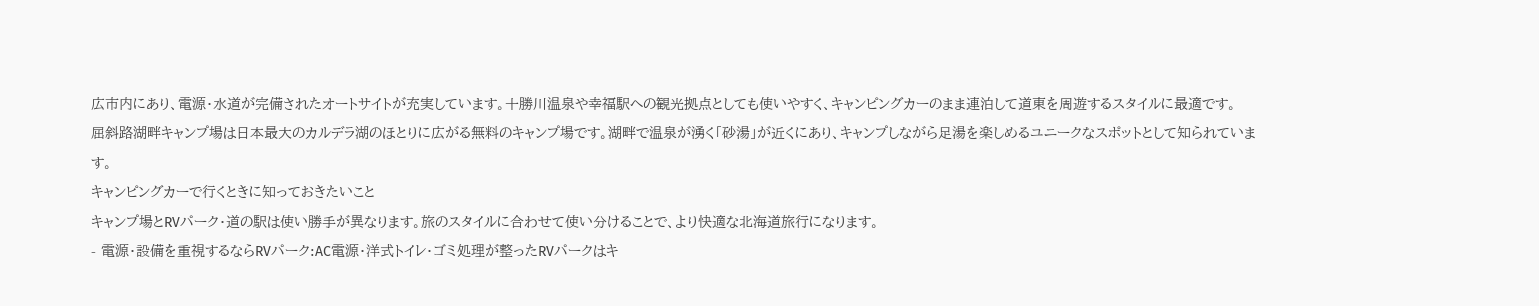広市内にあり、電源・水道が完備されたオートサイトが充実しています。十勝川温泉や幸福駅への観光拠点としても使いやすく、キャンピングカーのまま連泊して道東を周遊するスタイルに最適です。
屈斜路湖畔キャンプ場は日本最大のカルデラ湖のほとりに広がる無料のキャンプ場です。湖畔で温泉が湧く「砂湯」が近くにあり、キャンプしながら足湯を楽しめるユニークなスポットとして知られています。
キャンピングカーで行くときに知っておきたいこと
キャンプ場とRVパーク・道の駅は使い勝手が異なります。旅のスタイルに合わせて使い分けることで、より快適な北海道旅行になります。
- 電源・設備を重視するならRVパーク:AC電源・洋式トイレ・ゴミ処理が整ったRVパークはキ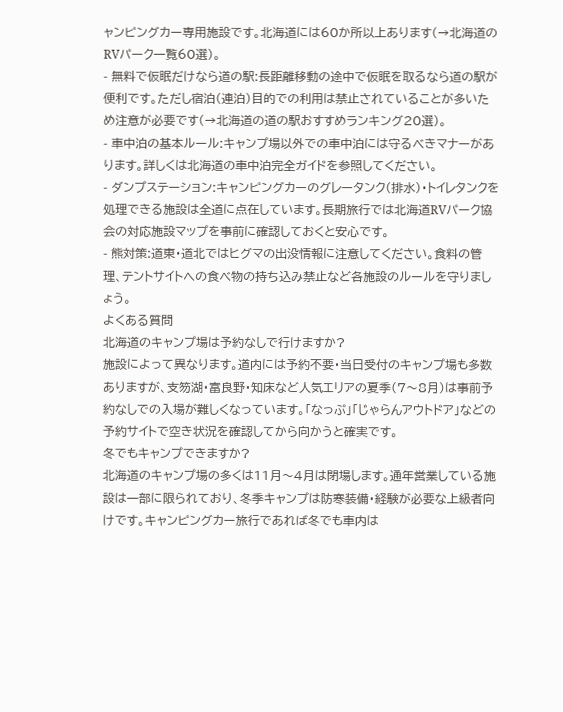ャンピングカー専用施設です。北海道には60か所以上あります(→北海道のRVパーク一覧60選)。
- 無料で仮眠だけなら道の駅:長距離移動の途中で仮眠を取るなら道の駅が便利です。ただし宿泊(連泊)目的での利用は禁止されていることが多いため注意が必要です(→北海道の道の駅おすすめランキング20選)。
- 車中泊の基本ルール:キャンプ場以外での車中泊には守るべきマナーがあります。詳しくは北海道の車中泊完全ガイドを参照してください。
- ダンプステーション:キャンピングカーのグレータンク(排水)・トイレタンクを処理できる施設は全道に点在しています。長期旅行では北海道RVパーク協会の対応施設マップを事前に確認しておくと安心です。
- 熊対策:道東・道北ではヒグマの出没情報に注意してください。食料の管理、テントサイトへの食べ物の持ち込み禁止など各施設のルールを守りましょう。
よくある質問
北海道のキャンプ場は予約なしで行けますか?
施設によって異なります。道内には予約不要・当日受付のキャンプ場も多数ありますが、支笏湖・富良野・知床など人気エリアの夏季(7〜8月)は事前予約なしでの入場が難しくなっています。「なっぷ」「じゃらんアウトドア」などの予約サイトで空き状況を確認してから向かうと確実です。
冬でもキャンプできますか?
北海道のキャンプ場の多くは11月〜4月は閉場します。通年営業している施設は一部に限られており、冬季キャンプは防寒装備・経験が必要な上級者向けです。キャンピングカー旅行であれば冬でも車内は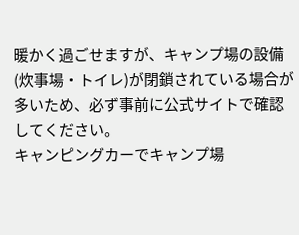暖かく過ごせますが、キャンプ場の設備(炊事場・トイレ)が閉鎖されている場合が多いため、必ず事前に公式サイトで確認してください。
キャンピングカーでキャンプ場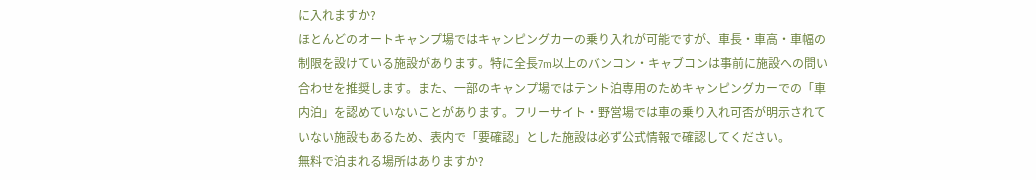に入れますか?
ほとんどのオートキャンプ場ではキャンピングカーの乗り入れが可能ですが、車長・車高・車幅の制限を設けている施設があります。特に全長7m以上のバンコン・キャブコンは事前に施設への問い合わせを推奨します。また、一部のキャンプ場ではテント泊専用のためキャンピングカーでの「車内泊」を認めていないことがあります。フリーサイト・野営場では車の乗り入れ可否が明示されていない施設もあるため、表内で「要確認」とした施設は必ず公式情報で確認してください。
無料で泊まれる場所はありますか?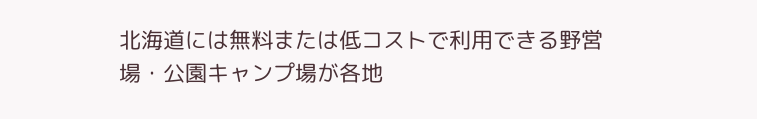北海道には無料または低コストで利用できる野営場・公園キャンプ場が各地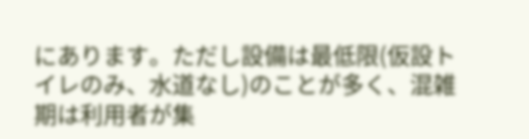にあります。ただし設備は最低限(仮設トイレのみ、水道なし)のことが多く、混雑期は利用者が集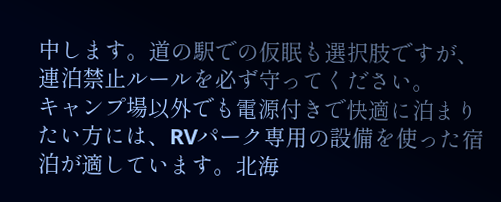中します。道の駅での仮眠も選択肢ですが、連泊禁止ルールを必ず守ってください。
キャンプ場以外でも電源付きで快適に泊まりたい方には、RVパーク専用の設備を使った宿泊が適しています。北海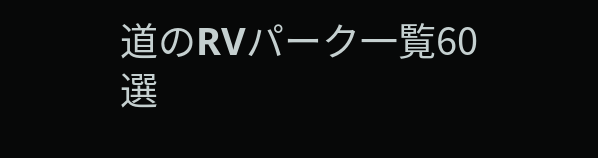道のRVパーク一覧60選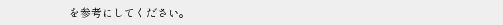を参考にしてください。